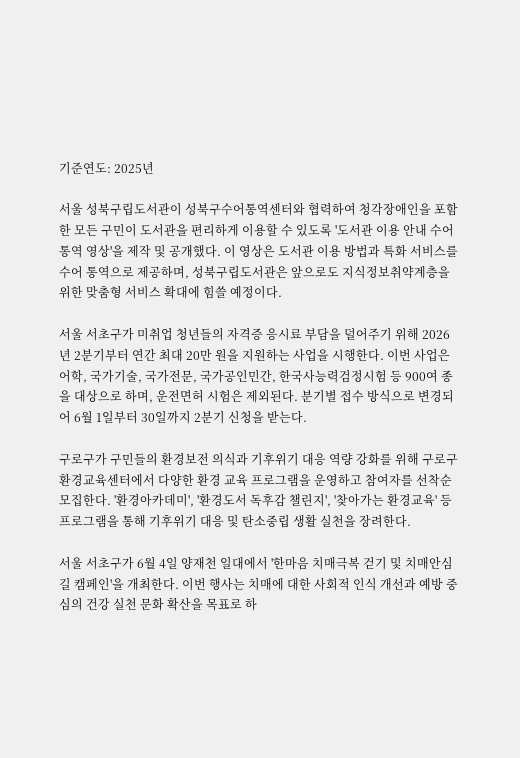기준연도: 2025년

서울 성북구립도서관이 성북구수어통역센터와 협력하여 청각장애인을 포함한 모든 구민이 도서관을 편리하게 이용할 수 있도록 '도서관 이용 안내 수어 통역 영상'을 제작 및 공개했다. 이 영상은 도서관 이용 방법과 특화 서비스를 수어 통역으로 제공하며, 성북구립도서관은 앞으로도 지식정보취약계층을 위한 맞춤형 서비스 확대에 힘쓸 예정이다.

서울 서초구가 미취업 청년들의 자격증 응시료 부담을 덜어주기 위해 2026년 2분기부터 연간 최대 20만 원을 지원하는 사업을 시행한다. 이번 사업은 어학, 국가기술, 국가전문, 국가공인민간, 한국사능력검정시험 등 900여 종을 대상으로 하며, 운전면허 시험은 제외된다. 분기별 접수 방식으로 변경되어 6월 1일부터 30일까지 2분기 신청을 받는다.

구로구가 구민들의 환경보전 의식과 기후위기 대응 역량 강화를 위해 구로구환경교육센터에서 다양한 환경 교육 프로그램을 운영하고 참여자를 선착순 모집한다. '환경아카데미', '환경도서 독후감 챌린지', '찾아가는 환경교육' 등 프로그램을 통해 기후위기 대응 및 탄소중립 생활 실천을 장려한다.

서울 서초구가 6월 4일 양재천 일대에서 '한마음 치매극복 걷기 및 치매안심길 캠페인'을 개최한다. 이번 행사는 치매에 대한 사회적 인식 개선과 예방 중심의 건강 실천 문화 확산을 목표로 하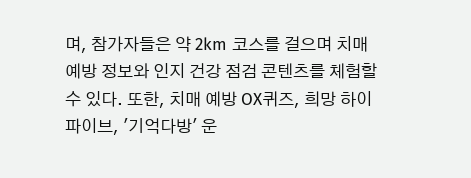며, 참가자들은 약 2km 코스를 걸으며 치매 예방 정보와 인지 건강 점검 콘텐츠를 체험할 수 있다. 또한, 치매 예방 OX퀴즈, 희망 하이파이브, '기억다방' 운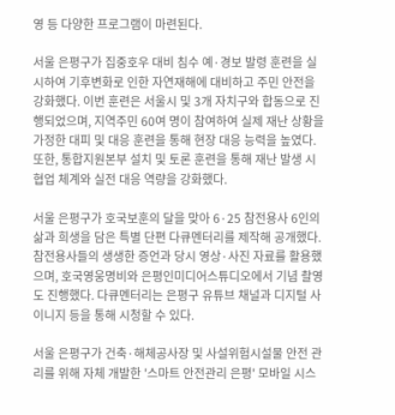영 등 다양한 프로그램이 마련된다.

서울 은평구가 집중호우 대비 침수 예·경보 발령 훈련을 실시하여 기후변화로 인한 자연재해에 대비하고 주민 안전을 강화했다. 이번 훈련은 서울시 및 3개 자치구와 합동으로 진행되었으며, 지역주민 60여 명이 참여하여 실제 재난 상황을 가정한 대피 및 대응 훈련을 통해 현장 대응 능력을 높였다. 또한, 통합지원본부 설치 및 토론 훈련을 통해 재난 발생 시 협업 체계와 실전 대응 역량을 강화했다.

서울 은평구가 호국보훈의 달을 맞아 6·25 참전용사 6인의 삶과 희생을 담은 특별 단편 다큐멘터리를 제작해 공개했다. 참전용사들의 생생한 증언과 당시 영상·사진 자료를 활용했으며, 호국영웅명비와 은평인미디어스튜디오에서 기념 촬영도 진행했다. 다큐멘터리는 은평구 유튜브 채널과 디지털 사이니지 등을 통해 시청할 수 있다.

서울 은평구가 건축·해체공사장 및 사설위험시설물 안전 관리를 위해 자체 개발한 '스마트 안전관리 은평' 모바일 시스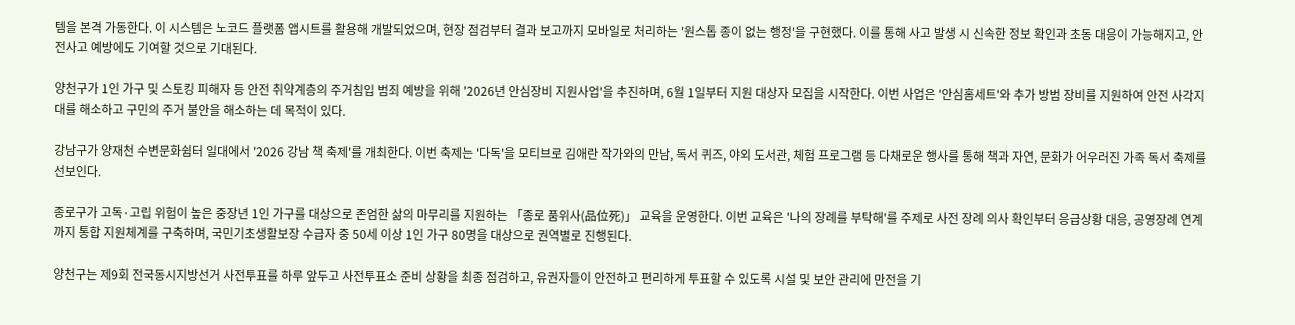템을 본격 가동한다. 이 시스템은 노코드 플랫폼 앱시트를 활용해 개발되었으며, 현장 점검부터 결과 보고까지 모바일로 처리하는 '원스톱 종이 없는 행정'을 구현했다. 이를 통해 사고 발생 시 신속한 정보 확인과 초동 대응이 가능해지고, 안전사고 예방에도 기여할 것으로 기대된다.

양천구가 1인 가구 및 스토킹 피해자 등 안전 취약계층의 주거침입 범죄 예방을 위해 '2026년 안심장비 지원사업'을 추진하며, 6월 1일부터 지원 대상자 모집을 시작한다. 이번 사업은 '안심홈세트'와 추가 방범 장비를 지원하여 안전 사각지대를 해소하고 구민의 주거 불안을 해소하는 데 목적이 있다.

강남구가 양재천 수변문화쉼터 일대에서 '2026 강남 책 축제'를 개최한다. 이번 축제는 '다독'을 모티브로 김애란 작가와의 만남, 독서 퀴즈, 야외 도서관, 체험 프로그램 등 다채로운 행사를 통해 책과 자연, 문화가 어우러진 가족 독서 축제를 선보인다.

종로구가 고독·고립 위험이 높은 중장년 1인 가구를 대상으로 존엄한 삶의 마무리를 지원하는 「종로 품위사(品位死)」 교육을 운영한다. 이번 교육은 '나의 장례를 부탁해'를 주제로 사전 장례 의사 확인부터 응급상황 대응, 공영장례 연계까지 통합 지원체계를 구축하며, 국민기초생활보장 수급자 중 50세 이상 1인 가구 80명을 대상으로 권역별로 진행된다.

양천구는 제9회 전국동시지방선거 사전투표를 하루 앞두고 사전투표소 준비 상황을 최종 점검하고, 유권자들이 안전하고 편리하게 투표할 수 있도록 시설 및 보안 관리에 만전을 기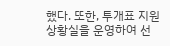했다. 또한, 투개표 지원상황실을 운영하여 선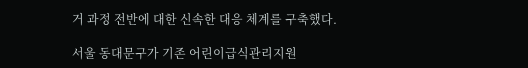거 과정 전반에 대한 신속한 대응 체계를 구축했다.

서울 동대문구가 기존 어린이급식관리지원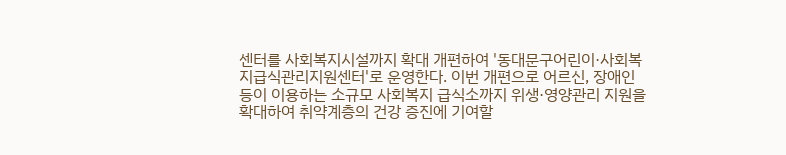센터를 사회복지시설까지 확대 개편하여 '동대문구어린이·사회복지급식관리지원센터'로 운영한다. 이번 개편으로 어르신, 장애인 등이 이용하는 소규모 사회복지 급식소까지 위생·영양관리 지원을 확대하여 취약계층의 건강 증진에 기여할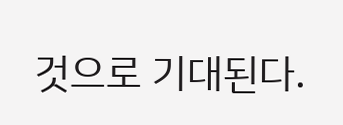것으로 기대된다.